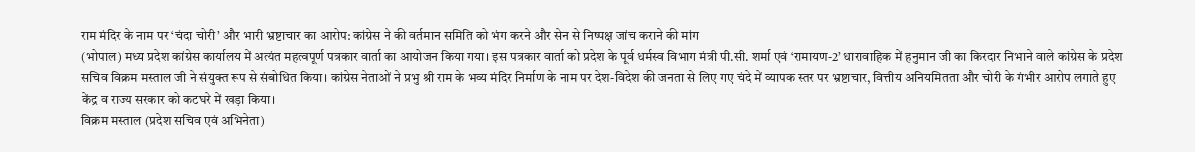राम मंदिर के नाम पर ‘चंदा चोरी’ और भारी भ्रष्टाचार का आरोप: कांग्रेस ने की वर्तमान समिति को भंग करने और सेन से निष्पक्ष जांच कराने की मांग
(भोपाल) मध्य प्रदेश कांग्रेस कार्यालय में अत्यंत महत्वपूर्ण पत्रकार वार्ता का आयोजन किया गया। इस पत्रकार वार्ता को प्रदेश के पूर्व धर्मस्व विभाग मंत्री पी.सी. शर्मा एवं ‘रामायण-2’ धारावाहिक में हनुमान जी का किरदार निभाने वाले कांग्रेस के प्रदेश सचिव विक्रम मस्ताल जी ने संयुक्त रूप से संबोधित किया। कांग्रेस नेताओं ने प्रभु श्री राम के भव्य मंदिर निर्माण के नाम पर देश-विदेश की जनता से लिए गए चंदे में व्यापक स्तर पर भ्रष्टाचार, वित्तीय अनियमितता और चोरी के गंभीर आरोप लगाते हुए केंद्र व राज्य सरकार को कटघरे में खड़ा किया।
विक्रम मस्ताल (प्रदेश सचिव एवं अभिनेता)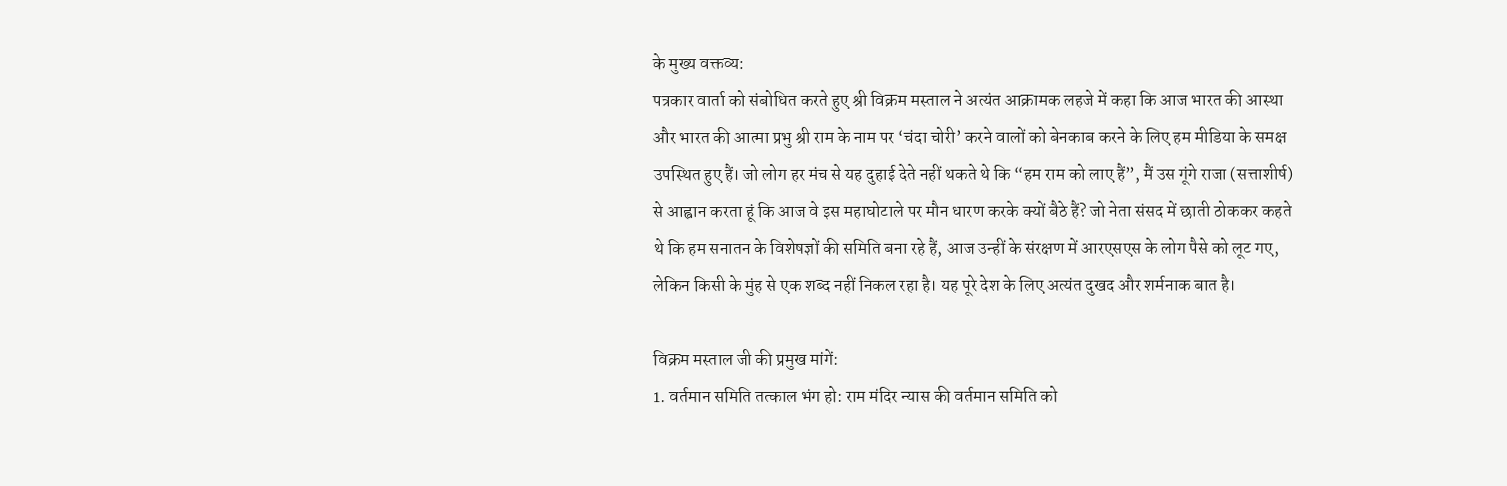के मुख्य वक्तव्य:
पत्रकार वार्ता को संबोधित करते हुए श्री विक्रम मस्ताल ने अत्यंत आक्रामक लहजे में कहा कि आज भारत की आस्था और भारत की आत्मा प्रभु श्री राम के नाम पर ‘चंदा चोरी’ करने वालों को बेनकाब करने के लिए हम मीडिया के समक्ष उपस्थित हुए हैं। जो लोग हर मंच से यह दुहाई देते नहीं थकते थे कि “हम राम को लाए हैं”, मैं उस गूंगे राजा (सत्ताशीर्ष) से आह्वान करता हूं कि आज वे इस महाघोटाले पर मौन धारण करके क्यों बैठे हैं? जो नेता संसद में छाती ठोककर कहते थे कि हम सनातन के विशेषज्ञों की समिति बना रहे हैं, आज उन्हीं के संरक्षण में आरएसएस के लोग पैसे को लूट गए, लेकिन किसी के मुंह से एक शब्द नहीं निकल रहा है। यह पूरे देश के लिए अत्यंत दुखद और शर्मनाक बात है।

विक्रम मस्ताल जी की प्रमुख मांगें:
1. वर्तमान समिति तत्काल भंग हो: राम मंदिर न्यास की वर्तमान समिति को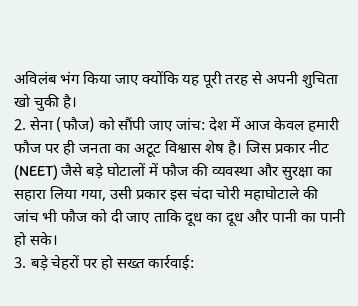अविलंब भंग किया जाए क्योंकि यह पूरी तरह से अपनी शुचिता खो चुकी है।
2. सेना (फौज) को सौंपी जाए जांच: देश में आज केवल हमारी फौज पर ही जनता का अटूट विश्वास शेष है। जिस प्रकार नीट (NEET) जैसे बड़े घोटालों में फौज की व्यवस्था और सुरक्षा का सहारा लिया गया, उसी प्रकार इस चंदा चोरी महाघोटाले की जांच भी फौज को दी जाए ताकि दूध का दूध और पानी का पानी हो सके।
3. बड़े चेहरों पर हो सख्त कार्रवाई: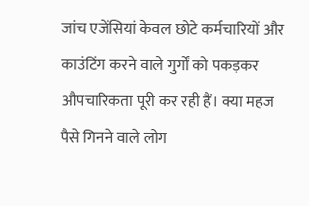जांच एजेंसियां केवल छोटे कर्मचारियों और काउंटिंग करने वाले गुर्गों को पकड़कर औपचारिकता पूरी कर रही हैं। क्या महज पैसे गिनने वाले लोग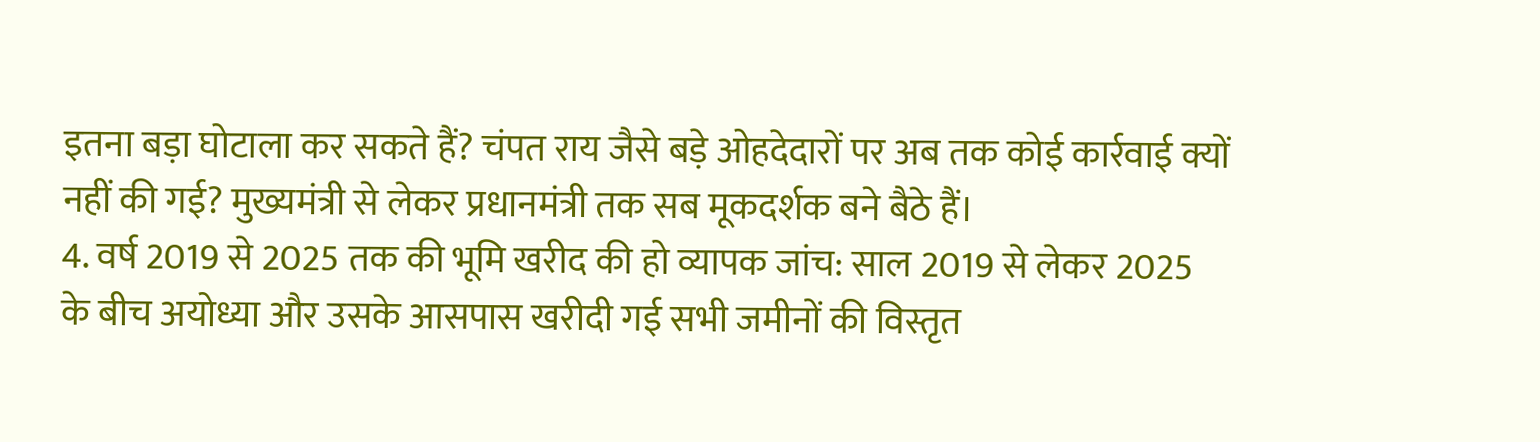इतना बड़ा घोटाला कर सकते हैं? चंपत राय जैसे बड़े ओहदेदारों पर अब तक कोई कार्रवाई क्यों नहीं की गई? मुख्यमंत्री से लेकर प्रधानमंत्री तक सब मूकदर्शक बने बैठे हैं।
4. वर्ष 2019 से 2025 तक की भूमि खरीद की हो व्यापक जांच: साल 2019 से लेकर 2025 के बीच अयोध्या और उसके आसपास खरीदी गई सभी जमीनों की विस्तृत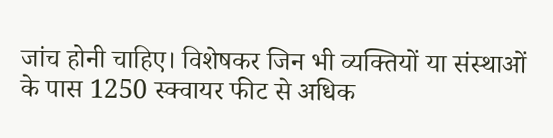जांच होनी चाहिए। विशेषकर जिन भी व्यक्तियों या संस्थाओं के पास 1250 स्क्वायर फीट से अधिक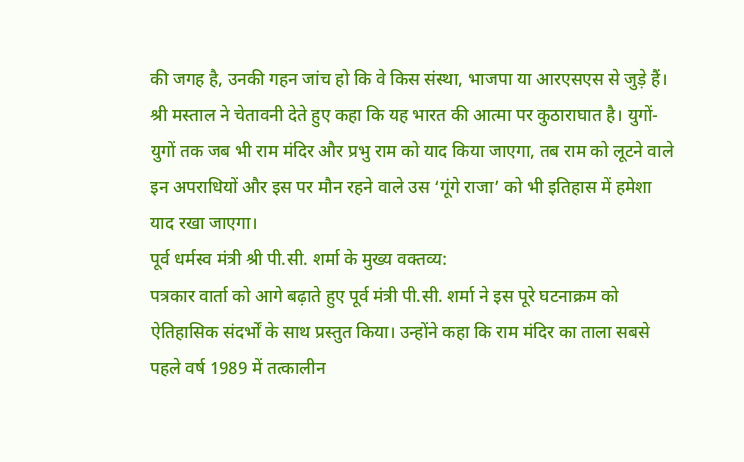की जगह है, उनकी गहन जांच हो कि वे किस संस्था, भाजपा या आरएसएस से जुड़े हैं।
श्री मस्ताल ने चेतावनी देते हुए कहा कि यह भारत की आत्मा पर कुठाराघात है। युगों-युगों तक जब भी राम मंदिर और प्रभु राम को याद किया जाएगा, तब राम को लूटने वाले इन अपराधियों और इस पर मौन रहने वाले उस ‘गूंगे राजा’ को भी इतिहास में हमेशा याद रखा जाएगा।
पूर्व धर्मस्व मंत्री श्री पी.सी. शर्मा के मुख्य वक्तव्य:
पत्रकार वार्ता को आगे बढ़ाते हुए पूर्व मंत्री पी.सी. शर्मा ने इस पूरे घटनाक्रम को ऐतिहासिक संदर्भों के साथ प्रस्तुत किया। उन्होंने कहा कि राम मंदिर का ताला सबसे पहले वर्ष 1989 में तत्कालीन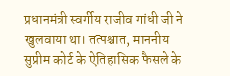प्रधानमंत्री स्वर्गीय राजीव गांधी जी ने खुलवाया था। तत्पश्चात, माननीय सुप्रीम कोर्ट के ऐतिहासिक फैसले के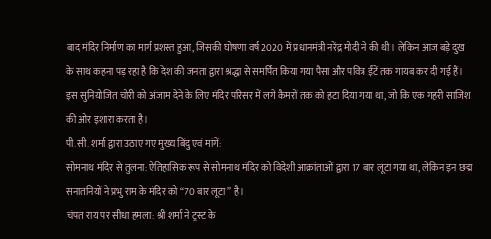बाद मंदिर निर्माण का मार्ग प्रशस्त हुआ, जिसकी घोषणा वर्ष 2020 में प्रधानमंत्री नरेंद्र मोदी ने की थी। लेकिन आज बड़े दुख के साथ कहना पड़ रहा है कि देश की जनता द्वारा श्रद्धा से समर्पित किया गया पैसा और पवित्र ईंटें तक गायब कर दी गई हैं। इस सुनियोजित चोरी को अंजाम देने के लिए मंदिर परिसर में लगे कैमरों तक को हटा दिया गया था, जो कि एक गहरी साजिश की ओर इशारा करता है।
पी.सी. शर्मा द्वारा उठाए गए मुख्य बिंदु एवं मांगें:
सोमनाथ मंदिर से तुलना: ऐतिहासिक रूप से सोमनाथ मंदिर को विदेशी आक्रांताओं द्वारा 17 बार लूटा गया था, लेकिन इन छद्म सनातनियों ने प्रभु राम के मंदिर को “70 बार लूटा” है।
चंपत राय पर सीधा हमला: श्री शर्मा ने ट्रस्ट के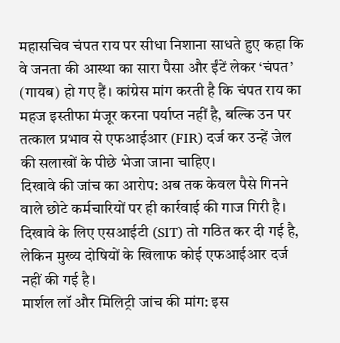महासचिव चंपत राय पर सीधा निशाना साधते हुए कहा कि वे जनता की आस्था का सारा पैसा और ईंटें लेकर ‘चंपत’ (गायब) हो गए हैं। कांग्रेस मांग करती है कि चंपत राय का महज इस्तीफा मंजूर करना पर्याप्त नहीं है, बल्कि उन पर तत्काल प्रभाव से एफआईआर (FIR) दर्ज कर उन्हें जेल की सलाखों के पीछे भेजा जाना चाहिए।
दिखावे की जांच का आरोप: अब तक केवल पैसे गिनने वाले छोटे कर्मचारियों पर ही कार्रवाई की गाज गिरी है। दिखावे के लिए एसआईटी (SIT) तो गठित कर दी गई है, लेकिन मुख्य दोषियों के खिलाफ कोई एफआईआर दर्ज नहीं की गई है।
मार्शल लॉ और मिलिट्री जांच की मांग: इस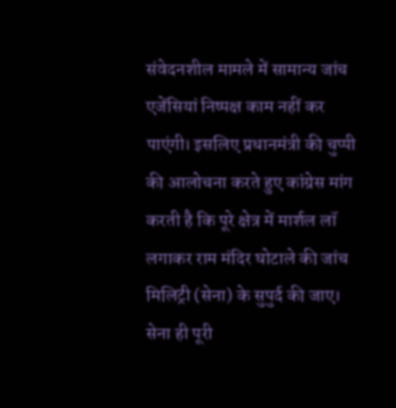संवेदनशील मामले में सामान्य जांच एजेंसियां निष्पक्ष काम नहीं कर पाएंगी। इसलिए प्रधानमंत्री की चुप्पी की आलोचना करते हुए कांग्रेस मांग करती है कि पूरे क्षेत्र में मार्शल लॉ लगाकर राम मंदिर घोटाले की जांच मिलिट्री (सेना) के सुपुर्द की जाए। सेना ही पूरी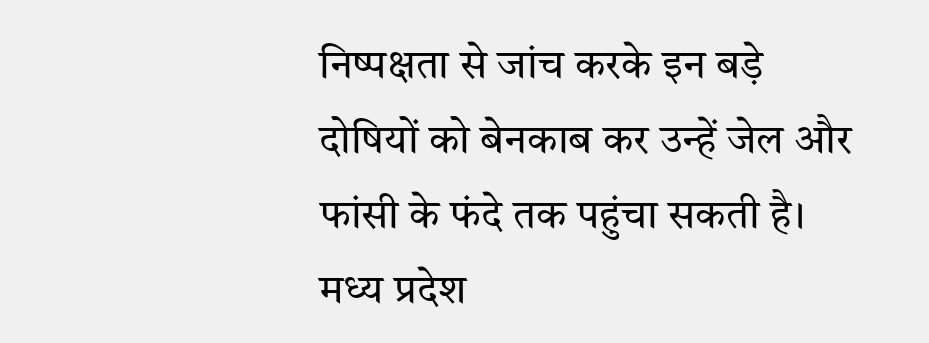निष्पक्षता से जांच करके इन बड़े दोषियों को बेनकाब कर उन्हें जेल और फांसी के फंदे तक पहुंचा सकती है।
मध्य प्रदेश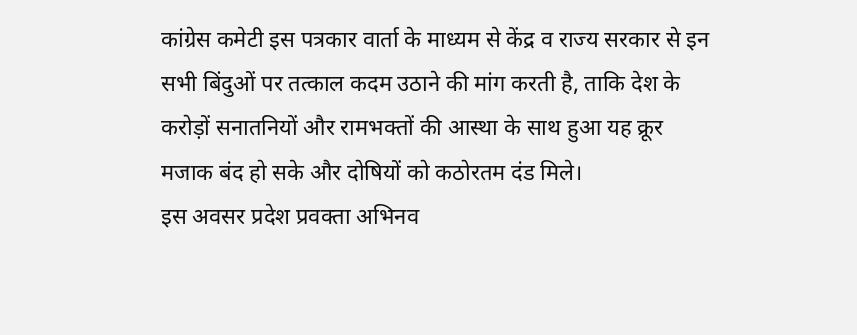कांग्रेस कमेटी इस पत्रकार वार्ता के माध्यम से केंद्र व राज्य सरकार से इन सभी बिंदुओं पर तत्काल कदम उठाने की मांग करती है, ताकि देश के करोड़ों सनातनियों और रामभक्तों की आस्था के साथ हुआ यह क्रूर मजाक बंद हो सके और दोषियों को कठोरतम दंड मिले।
इस अवसर प्रदेश प्रवक्ता अभिनव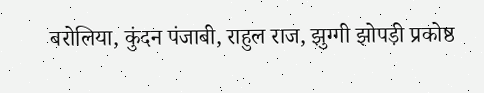बरोलिया, कुंदन पंजाबी, राहुल राज, झुग्गी झोपड़ी प्रकोष्ठ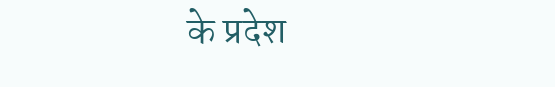के प्रदेश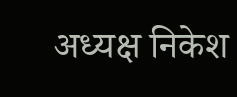अध्यक्ष निकेश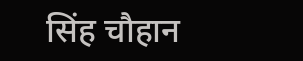सिंह चौहान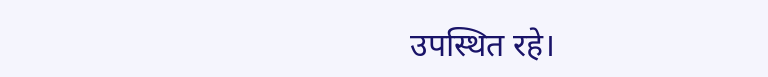उपस्थित रहे।